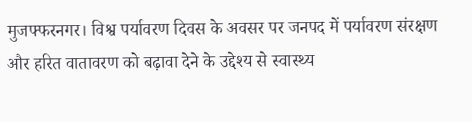मुजफ्फरनगर। विश्व पर्यावरण दिवस के अवसर पर जनपद में पर्यावरण संरक्षण और हरित वातावरण को बढ़ावा देने के उद्देश्य से स्वास्थ्य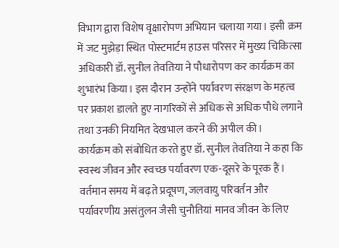विभाग द्वारा विशेष वृक्षारोपण अभियान चलाया गया। इसी क्रम में जट मुझेड़ा स्थित पोस्टमार्टम हाउस परिसर में मुख्य चिकित्सा अधिकारी डॉ. सुनील तेवतिया ने पौधारोपण कर कार्यक्रम का शुभारंभ किया। इस दौरान उन्होंने पर्यावरण संरक्षण के महत्व पर प्रकाश डालते हुए नागरिकों से अधिक से अधिक पौधे लगाने तथा उनकी नियमित देखभाल करने की अपील की।
कार्यक्रम को संबोधित करते हुए डॉ. सुनील तेवतिया ने कहा कि स्वस्थ जीवन और स्वच्छ पर्यावरण एक-दूसरे के पूरक हैं। वर्तमान समय में बढ़ते प्रदूषण, जलवायु परिवर्तन और पर्यावरणीय असंतुलन जैसी चुनौतियां मानव जीवन के लिए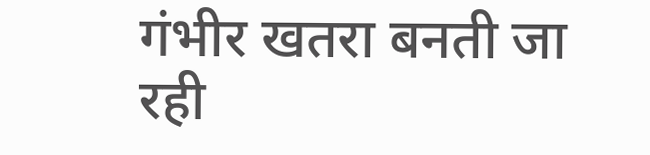गंभीर खतरा बनती जा रही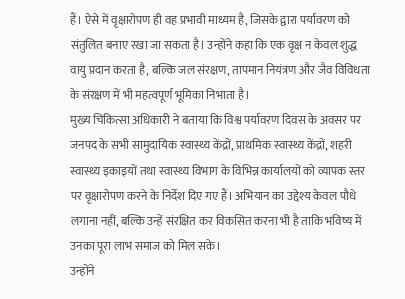हैं। ऐसे में वृक्षारोपण ही वह प्रभावी माध्यम है, जिसके द्वारा पर्यावरण को संतुलित बनाए रखा जा सकता है। उन्होंने कहा कि एक वृक्ष न केवल शुद्ध वायु प्रदान करता है, बल्कि जल संरक्षण, तापमान नियंत्रण और जैव विविधता के संरक्षण में भी महत्वपूर्ण भूमिका निभाता है।
मुख्य चिकित्सा अधिकारी ने बताया कि विश्व पर्यावरण दिवस के अवसर पर जनपद के सभी सामुदायिक स्वास्थ्य केंद्रों, प्राथमिक स्वास्थ्य केंद्रों, शहरी स्वास्थ्य इकाइयों तथा स्वास्थ्य विभाग के विभिन्न कार्यालयों को व्यापक स्तर पर वृक्षारोपण करने के निर्देश दिए गए हैं। अभियान का उद्देश्य केवल पौधे लगाना नहीं, बल्कि उन्हें संरक्षित कर विकसित करना भी है ताकि भविष्य में उनका पूरा लाभ समाज को मिल सके।
उन्होंने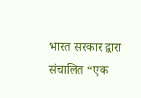भारत सरकार द्वारा संचालित “एक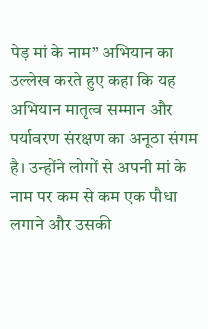पेड़ मां के नाम” अभियान का उल्लेख करते हुए कहा कि यह अभियान मातृत्व सम्मान और पर्यावरण संरक्षण का अनूठा संगम है। उन्होंने लोगों से अपनी मां के नाम पर कम से कम एक पौधा लगाने और उसकी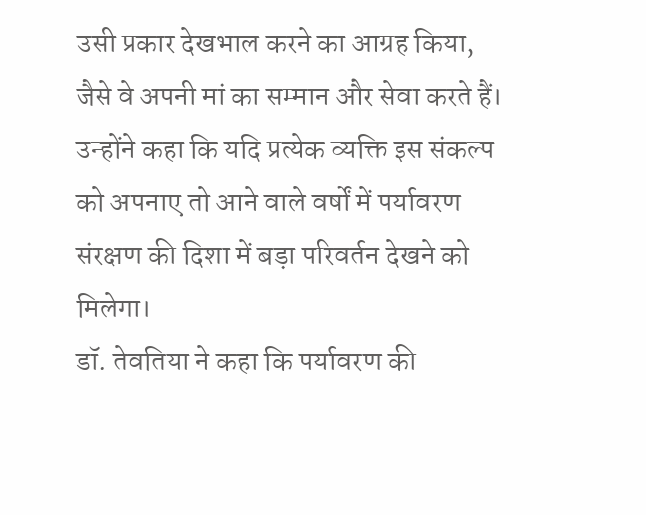उसी प्रकार देखभाल करने का आग्रह किया, जैसे वे अपनी मां का सम्मान और सेवा करते हैं। उन्होंने कहा कि यदि प्रत्येक व्यक्ति इस संकल्प को अपनाए तो आने वाले वर्षों में पर्यावरण संरक्षण की दिशा में बड़ा परिवर्तन देखने को मिलेगा।
डॉ. तेवतिया ने कहा कि पर्यावरण की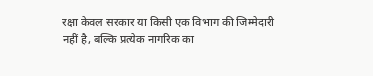रक्षा केवल सरकार या किसी एक विभाग की जिम्मेदारी नहीं है, बल्कि प्रत्येक नागरिक का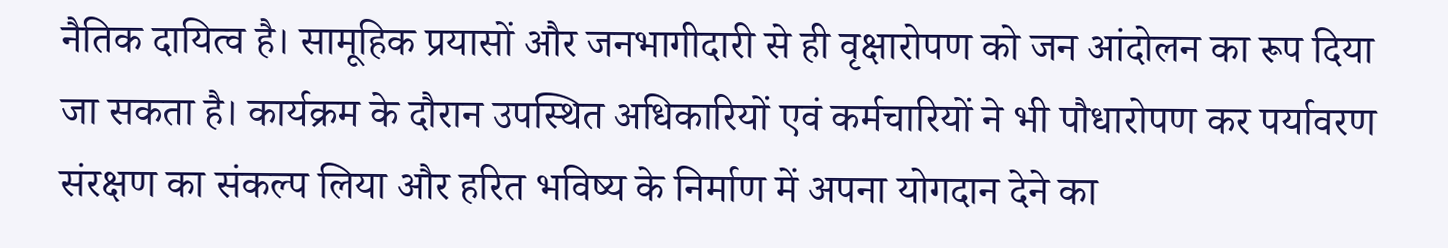नैतिक दायित्व है। सामूहिक प्रयासों और जनभागीदारी से ही वृक्षारोपण को जन आंदोलन का रूप दिया जा सकता है। कार्यक्रम के दौरान उपस्थित अधिकारियों एवं कर्मचारियों ने भी पौधारोपण कर पर्यावरण संरक्षण का संकल्प लिया और हरित भविष्य के निर्माण में अपना योगदान देने का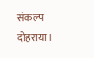संकल्प दोहराया।